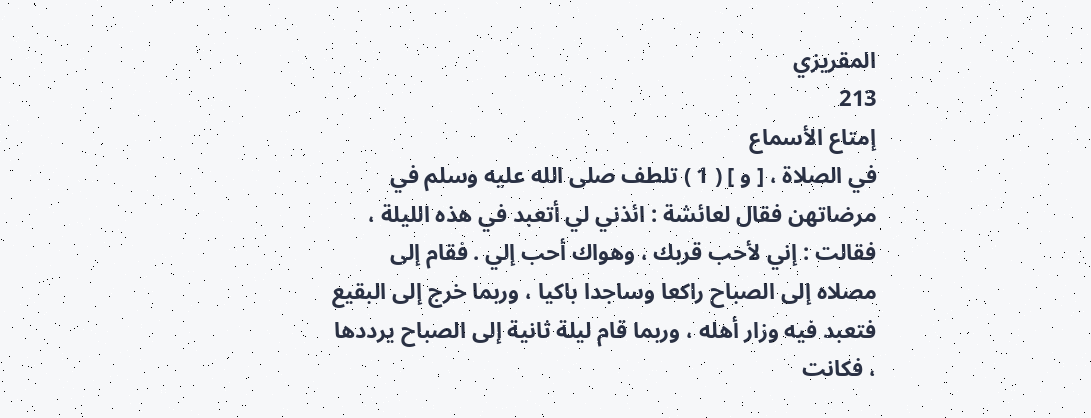المقريزي
213
إمتاع الأسماع
في الصلاة ، [ و ] ( 1 ) تلطف صلى الله عليه وسلم في مرضاتهن فقال لعائشة : ائذني لي أتعبد في هذه الليلة ، فقالت : إني لأحب قربك ، وهواك أحب إلي . فقام إلى مصلاه إلى الصباح راكعا وساجدا باكيا ، وربما خرج إلى البقيع فتعبد فيه وزار أهله ، وربما قام ليلة ثانية إلى الصباح يرددها ، فكانت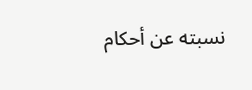نسبته عن أحكام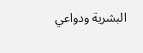البشرية ودواعي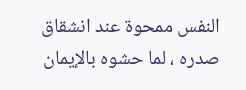النفس ممحوة عند انشقاق صدره ، لما حشوه بالإيمان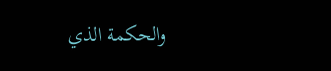والحكمة الذي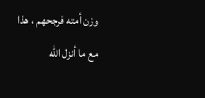وزن أمته فرجحهم ، هذا مع ما أنزل الله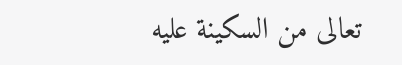تعالى من السكينة عليه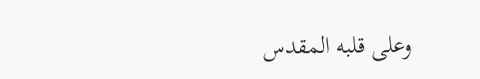وعلى قلبه المقدس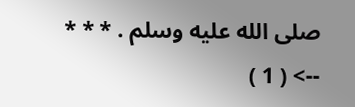صلى الله عليه وسلم . * * *
--> ( 1 )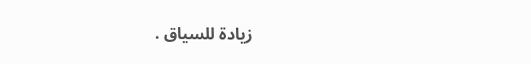زيادة للسياق .